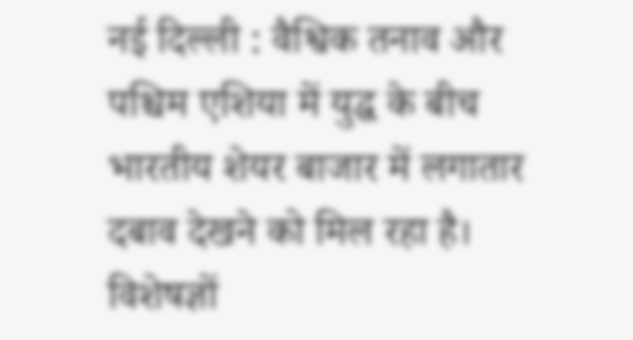नई दिल्ली : वैश्विक तनाव और पश्चिम एशिया में युद्ध के बीच भारतीय शेयर बाजार में लगातार दबाव देखने को मिल रहा है। विशेषज्ञों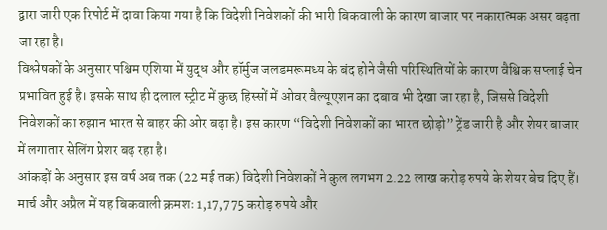द्वारा जारी एक रिपोर्ट में दावा किया गया है कि विदेशी निवेशकों की भारी बिकवाली के कारण बाजार पर नकारात्मक असर बढ़ता जा रहा है।
विश्लेषकों के अनुसार पश्चिम एशिया में युद्ध और हॉर्मुज जलडमरूमध्य के बंद होने जैसी परिस्थितियों के कारण वैश्विक सप्लाई चेन प्रभावित हुई है। इसके साथ ही दलाल स्ट्रीट में कुछ हिस्सों में ओवर वैल्यूएशन का दबाव भी देखा जा रहा है, जिससे विदेशी निवेशकों का रुझान भारत से बाहर की ओर बढ़ा है। इस कारण “विदेशी निवेशकों का भारत छोड़ो” ट्रेंड जारी है और शेयर बाजार में लगातार सेलिंग प्रेशर बढ़ रहा है।
आंकड़ों के अनुसार इस वर्ष अब तक (22 मई तक) विदेशी निवेशकों ने कुल लगभग 2.22 लाख करोड़ रुपये के शेयर बेच दिए हैं। मार्च और अप्रैल में यह बिकवाली क्रमशः 1,17,775 करोड़ रुपये और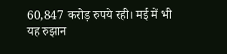60,847 करोड़ रुपये रही। मई में भी यह रुझान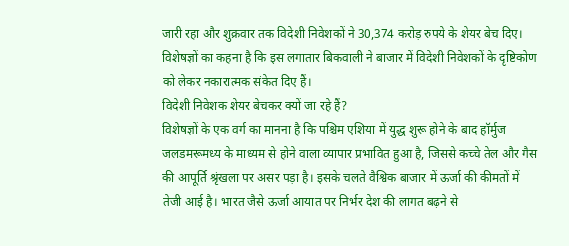जारी रहा और शुक्रवार तक विदेशी निवेशकों ने 30,374 करोड़ रुपये के शेयर बेच दिए।
विशेषज्ञों का कहना है कि इस लगातार बिकवाली ने बाजार में विदेशी निवेशकों के दृष्टिकोण को लेकर नकारात्मक संकेत दिए हैं।
विदेशी निवेशक शेयर बेचकर क्यों जा रहे हैं?
विशेषज्ञों के एक वर्ग का मानना है कि पश्चिम एशिया में युद्ध शुरू होने के बाद हॉर्मुज जलडमरूमध्य के माध्यम से होने वाला व्यापार प्रभावित हुआ है, जिससे कच्चे तेल और गैस की आपूर्ति श्रृंखला पर असर पड़ा है। इसके चलते वैश्विक बाजार में ऊर्जा की कीमतों में तेजी आई है। भारत जैसे ऊर्जा आयात पर निर्भर देश की लागत बढ़ने से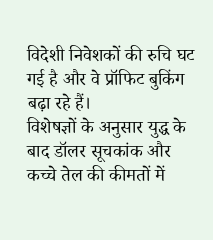विदेशी निवेशकों की रुचि घट गई है और वे प्रॉफिट बुकिंग बढ़ा रहे हैं।
विशेषज्ञों के अनुसार युद्ध के बाद डॉलर सूचकांक और कच्चे तेल की कीमतों में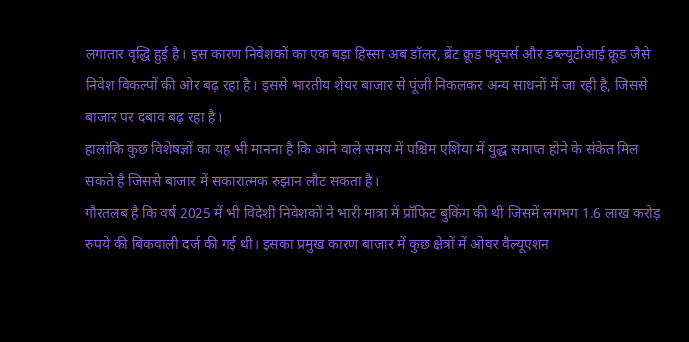लगातार वृद्धि हुई है। इस कारण निवेशकों का एक बड़ा हिस्सा अब डॉलर, ब्रेंट क्रूड फ्यूचर्स और डब्ल्यूटीआई क्रूड जैसे निवेश विकल्पों की ओर बढ़ रहा है। इससे भारतीय शेयर बाजार से पूंजी निकलकर अन्य साधनों में जा रही है, जिससे बाजार पर दबाव बढ़ रहा है।
हालांकि कुछ विशेषज्ञों का यह भी मानना है कि आने वाले समय में पश्चिम एशिया में युद्ध समाप्त होने के संकेत मिल सकते है जिससे बाजार में सकारात्मक रुझान लौट सकता है।
गौरतलब है कि वर्ष 2025 में भी विदेशी निवेशकों ने भारी मात्रा में प्रॉफिट बुकिंग की थी जिसमें लगभग 1.6 लाख करोड़ रुपये की बिकवाली दर्ज की गई थी। इसका प्रमुख कारण बाजार में कुछ क्षेत्रों में ओवर वैल्यूएशन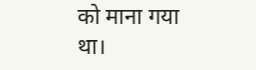को माना गया था।